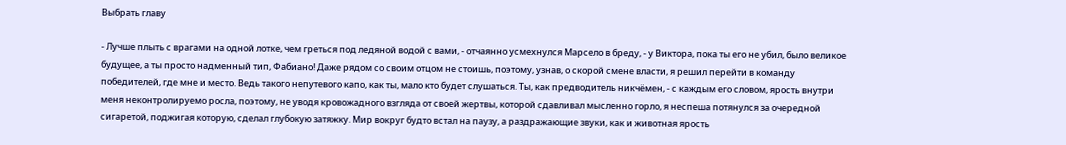Выбрать главу

- Лучше плыть с врагами на одной лотке, чем греться под ледяной водой с вами, - отчаянно усмехнулся Марсело в бреду, - у Виктора, пока ты его не убил, было великое будущее, а ты просто надменный тип, Фабиано! Даже рядом со своим отцом не стоишь, поэтому, узнав, о скорой смене власти, я решил перейти в команду победителей, где мне и место. Ведь такого непутевого капо, как ты, мало кто будет слушаться. Ты, как предводитель никчёмен, - с каждым его словом, ярость внутри меня неконтролируемо росла, поэтому, не уводя кровожадного взгляда от своей жертвы, которой сдавливал мысленно горло, я неспеша потянулся за очередной сигаретой, поджигая которую, сделал глубокую затяжку. Мир вокруг будто встал на паузу, а раздражающие звуки, как и животная ярость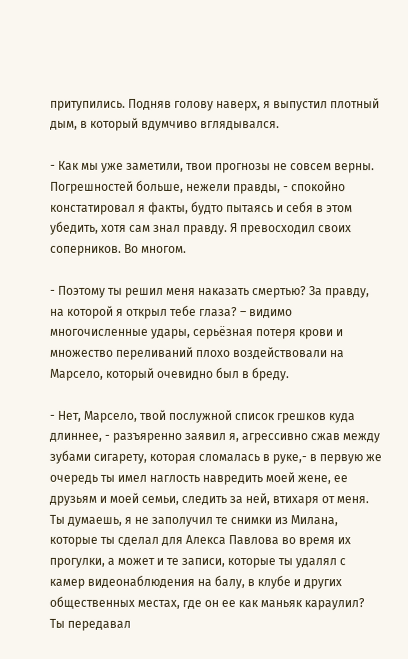притупились. Подняв голову наверх, я выпустил плотный дым, в который вдумчиво вглядывался.

- Как мы уже заметили, твои прогнозы не совсем верны. Погрешностей больше, нежели правды, - спокойно констатировал я факты, будто пытаясь и себя в этом убедить, хотя сам знал правду. Я превосходил своих соперников. Во многом.

- Поэтому ты решил меня наказать смертью? За правду, на которой я открыл тебе глаза? – видимо многочисленные удары, серьёзная потеря крови и множество переливаний плохо воздействовали на Марсело, который очевидно был в бреду.

- Нет, Марсело, твой послужной список грешков куда длиннее, - разъяренно заявил я, агрессивно сжав между зубами сигарету, которая сломалась в руке,- в первую же очередь ты имел наглость навредить моей жене, ее друзьям и моей семьи, следить за ней, втихаря от меня. Ты думаешь, я не заполучил те снимки из Милана, которые ты сделал для Алекса Павлова во время их прогулки, а может и те записи, которые ты удалял с камер видеонаблюдения на балу, в клубе и других общественных местах, где он ее как маньяк караулил? Ты передавал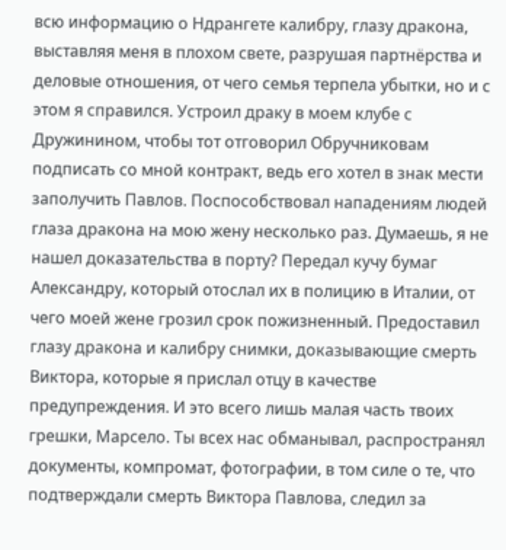всю информацию о Ндрангете калибру, глазу дракона, выставляя меня в плохом свете, разрушая партнёрства и деловые отношения, от чего семья терпела убытки, но и с этом я справился. Устроил драку в моем клубе с Дружинином, чтобы тот отговорил Обручниковам подписать со мной контракт, ведь его хотел в знак мести заполучить Павлов. Поспособствовал нападениям людей глаза дракона на мою жену несколько раз. Думаешь, я не нашел доказательства в порту? Передал кучу бумаг Александру, который отослал их в полицию в Италии, от чего моей жене грозил срок пожизненный. Предоставил глазу дракона и калибру снимки, доказывающие смерть Виктора, которые я прислал отцу в качестве предупреждения. И это всего лишь малая часть твоих грешки, Марсело. Ты всех нас обманывал, распространял документы, компромат, фотографии, в том силе о те, что подтверждали смерть Виктора Павлова, следил за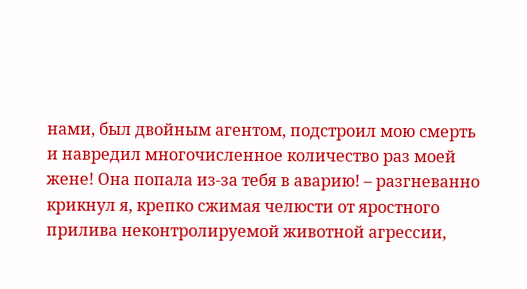нами, был двойным агентом, подстроил мою смерть и навредил многочисленное количество раз моей жене! Она попала из-за тебя в аварию! – разгневанно крикнул я, крепко сжимая челюсти от яростного прилива неконтролируемой животной агрессии,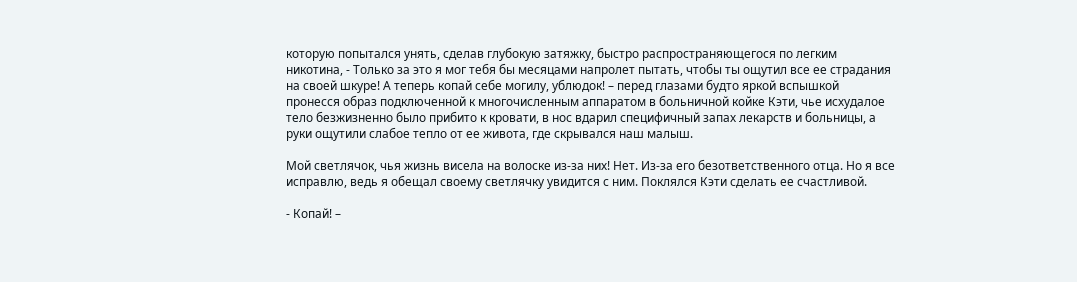которую попытался унять, сделав глубокую затяжку, быстро распространяющегося по легким никотина, - Только за это я мог тебя бы месяцами напролет пытать, чтобы ты ощутил все ее страдания на своей шкуре! А теперь копай себе могилу, ублюдок! – перед глазами будто яркой вспышкой пронесся образ подключенной к многочисленным аппаратом в больничной койке Кэти, чье исхудалое тело безжизненно было прибито к кровати, в нос вдарил специфичный запах лекарств и больницы, а руки ощутили слабое тепло от ее живота, где скрывался наш малыш.

Мой светлячок, чья жизнь висела на волоске из-за них! Нет. Из-за его безответственного отца. Но я все исправлю, ведь я обещал своему светлячку увидится с ним. Поклялся Кэти сделать ее счастливой.

- Копай! –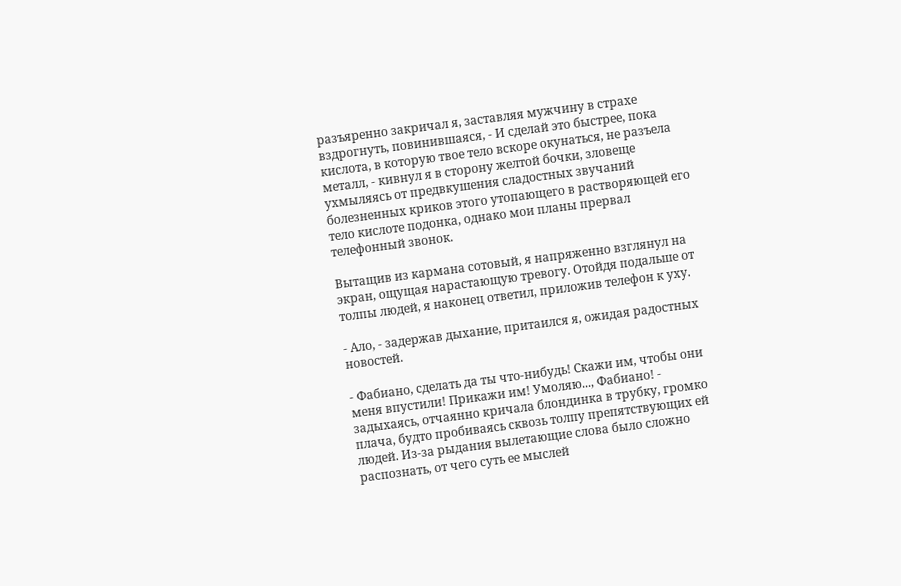разъяренно закричал я, заставляя мужчину в страхе вздрогнуть, повинившаяся, - И сделай это быстрее, пока кислота, в которую твое тело вскоре окунаться, не разъела металл, - кивнул я в сторону желтой бочки, зловеще ухмыляясь от предвкушения сладостных звучаний болезненных криков этого утопающего в растворяющей его тело кислоте подонка, однако мои планы прервал телефонный звонок.

Вытащив из кармана сотовый, я напряженно взглянул на экран, ощущая нарастающую тревогу. Отойдя подальше от толпы людей, я наконец ответил, приложив телефон к уху.

- Ало, - задержав дыхание, притаился я, ожидая радостных новостей.

- Фабиано, сделать да ты что-нибудь! Скажи им, чтобы они меня впустили! Прикажи им! Умоляю..., Фабиано! - задыхаясь, отчаянно кричала блондинка в трубку, громко плача, будто пробиваясь сквозь толпу препятствующих ей людей. Из-за рыдания вылетающие слова было сложно распознать, от чего суть ее мыслей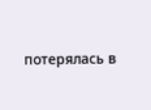потерялась в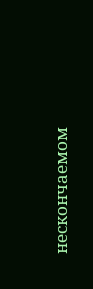нескончаемом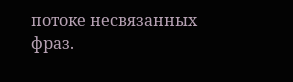потоке несвязанных фраз.